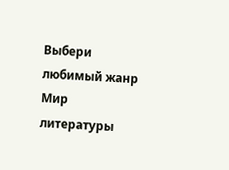Выбери любимый жанр
Мир литературы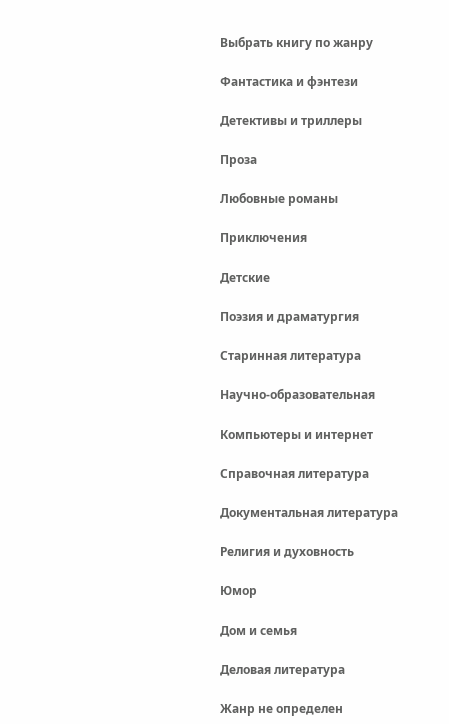Выбрать книгу по жанру

Фантастика и фэнтези

Детективы и триллеры

Проза

Любовные романы

Приключения

Детские

Поэзия и драматургия

Старинная литература

Научно-образовательная

Компьютеры и интернет

Справочная литература

Документальная литература

Религия и духовность

Юмор

Дом и семья

Деловая литература

Жанр не определен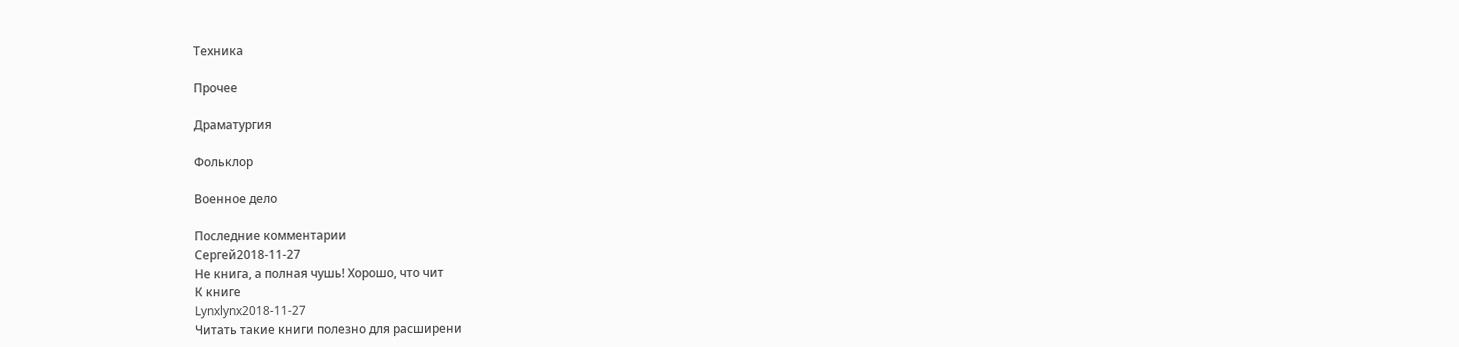Техника

Прочее

Драматургия

Фольклор

Военное дело

Последние комментарии
Сергей2018-11-27
Не книга, а полная чушь! Хорошо, что чит
К книге
Lynxlynx2018-11-27
Читать такие книги полезно для расширени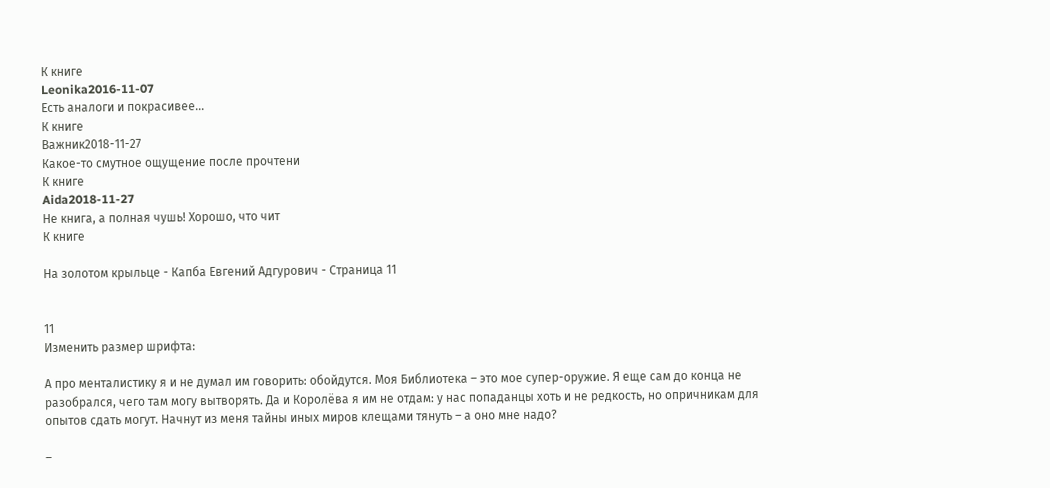К книге
Leonika2016-11-07
Есть аналоги и покрасивее...
К книге
Важник2018-11-27
Какое-то смутное ощущение после прочтени
К книге
Aida2018-11-27
Не книга, а полная чушь! Хорошо, что чит
К книге

На золотом крыльце - Капба Евгений Адгурович - Страница 11


11
Изменить размер шрифта:

А про менталистику я и не думал им говорить: обойдутся. Моя Библиотека – это мое супер-оружие. Я еще сам до конца не разобрался, чего там могу вытворять. Да и Королёва я им не отдам: у нас попаданцы хоть и не редкость, но опричникам для опытов сдать могут. Начнут из меня тайны иных миров клещами тянуть – а оно мне надо?

–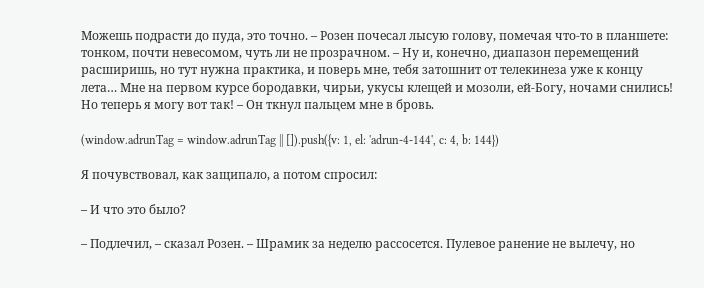Можешь подрасти до пуда, это точно. – Розен почесал лысую голову, помечая что-то в планшете: тонком, почти невесомом, чуть ли не прозрачном. – Ну и, конечно, диапазон перемещений расширишь, но тут нужна практика, и поверь мне, тебя затошнит от телекинеза уже к концу лета… Мне на первом курсе бородавки, чирьи, укусы клещей и мозоли, ей-Богу, ночами снились! Но теперь я могу вот так! – Он ткнул пальцем мне в бровь.

(window.adrunTag = window.adrunTag || []).push({v: 1, el: 'adrun-4-144', c: 4, b: 144})

Я почувствовал, как защипало, а потом спросил:

– И что это было?

– Подлечил, – сказал Розен. – Шрамик за неделю рассосется. Пулевое ранение не вылечу, но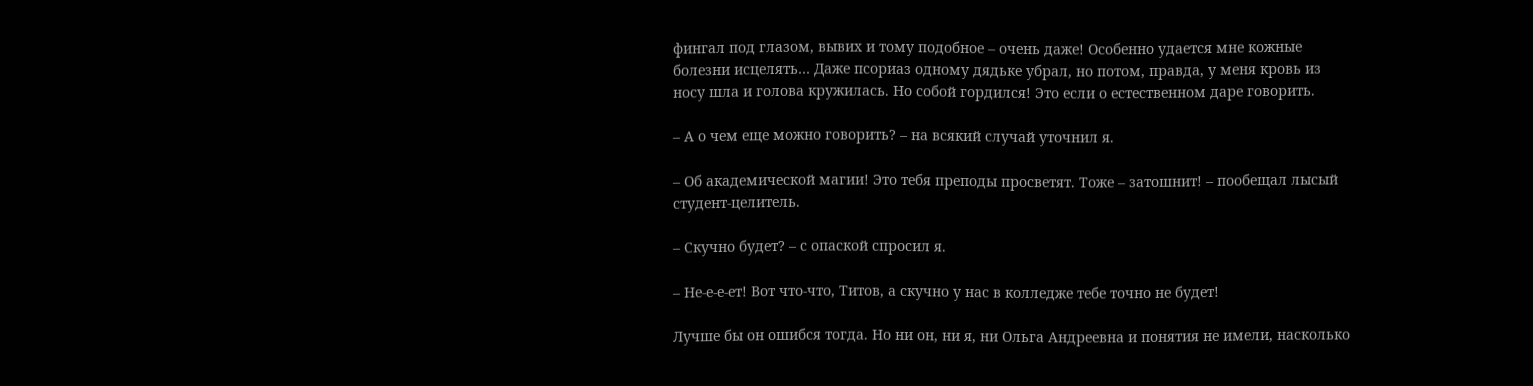фингал под глазом, вывих и тому подобное – очень даже! Особенно удается мне кожные болезни исцелять… Даже псориаз одному дядьке убрал, но потом, правда, у меня кровь из носу шла и голова кружилась. Но собой гордился! Это если о естественном даре говорить.

– А о чем еще можно говорить? – на всякий случай уточнил я.

– Об академической магии! Это тебя преподы просветят. Тоже – затошнит! – пообещал лысый студент-целитель.

– Скучно будет? – с опаской спросил я.

– Не-е-е-ет! Вот что-что, Титов, а скучно у нас в колледже тебе точно не будет!

Лучше бы он ошибся тогда. Но ни он, ни я, ни Ольга Андреевна и понятия не имели, насколько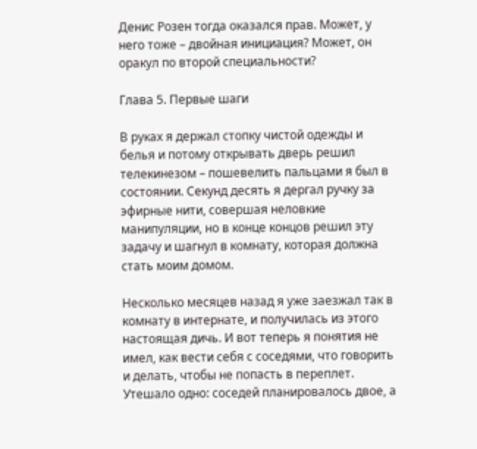Денис Розен тогда оказался прав. Может, у него тоже – двойная инициация? Может, он оракул по второй специальности?

Глава 5. Первые шаги

В руках я держал стопку чистой одежды и белья и потому открывать дверь решил телекинезом – пошевелить пальцами я был в состоянии. Секунд десять я дергал ручку за эфирные нити, совершая неловкие манипуляции, но в конце концов решил эту задачу и шагнул в комнату, которая должна стать моим домом.

Несколько месяцев назад я уже заезжал так в комнату в интернате, и получилась из этого настоящая дичь. И вот теперь я понятия не имел, как вести себя с соседями, что говорить и делать, чтобы не попасть в переплет. Утешало одно: соседей планировалось двое, а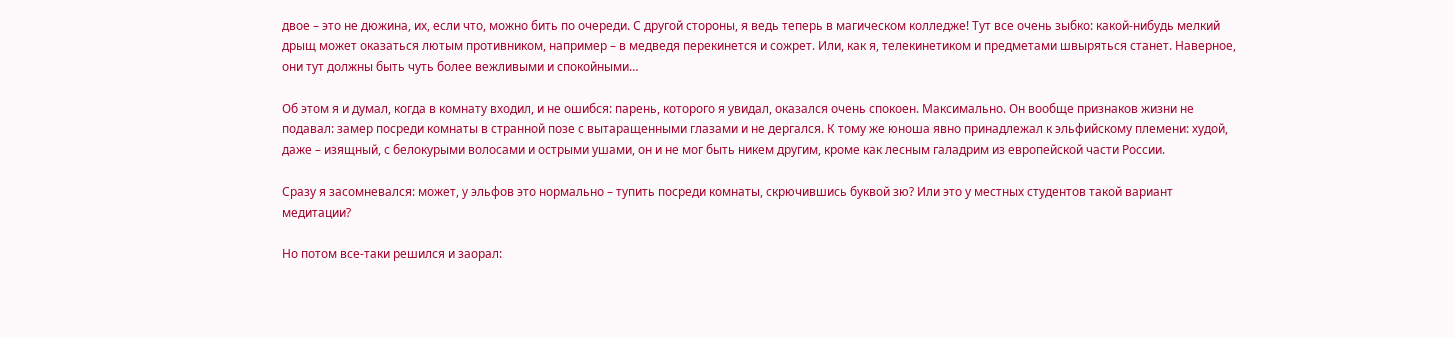двое – это не дюжина, их, если что, можно бить по очереди. С другой стороны, я ведь теперь в магическом колледже! Тут все очень зыбко: какой-нибудь мелкий дрыщ может оказаться лютым противником, например – в медведя перекинется и сожрет. Или, как я, телекинетиком и предметами швыряться станет. Наверное, они тут должны быть чуть более вежливыми и спокойными…

Об этом я и думал, когда в комнату входил, и не ошибся: парень, которого я увидал, оказался очень спокоен. Максимально. Он вообще признаков жизни не подавал: замер посреди комнаты в странной позе с вытаращенными глазами и не дергался. К тому же юноша явно принадлежал к эльфийскому племени: худой, даже – изящный, с белокурыми волосами и острыми ушами, он и не мог быть никем другим, кроме как лесным галадрим из европейской части России.

Сразу я засомневался: может, у эльфов это нормально – тупить посреди комнаты, скрючившись буквой зю? Или это у местных студентов такой вариант медитации?

Но потом все-таки решился и заорал: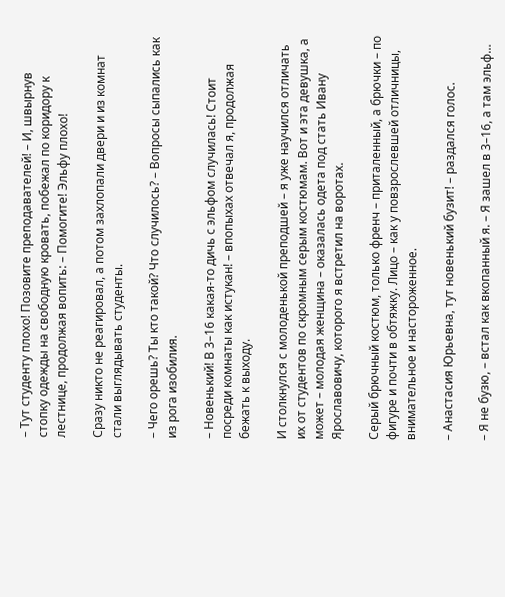– Тут студенту плохо! Позовите преподавателей! – И, швырнув стопку одежды на свободную кровать, побежал по коридору к лестнице, продолжая вопить: – Помогите! Эльфу плохо!

Сразу никто не реагировал, а потом захлопали двери и из комнат стали выглядывать студенты.

– Чего орешь? Ты кто такой? Что случилось? – Вопросы сыпались как из рога изобилия.

– Новенький! В 3–16 какая-то дичь с эльфом случилась! Стоит посреди комнаты как истукан! – впопыхах отвечал я, продолжая бежать к выходу.

И столкнулся с молоденькой преподшей – я уже научился отличать их от студентов по скромным серым костюмам. Вот и эта девушка, а может – молодая женщина – оказалась одета под стать Ивану Ярославовичу, которого я встретил на воротах.

Серый брючный костюм, только френч – приталенный, а брючки – по фигуре и почти в обтяжку. Лицо – как у повзрослевшей отличницы, внимательное и настороженное.

– Анастасия Юрьевна, тут новенький бузит! – раздался голос.

– Я не бузю, – встал как вкопанный я. – Я зашел в 3–16, а там эльф…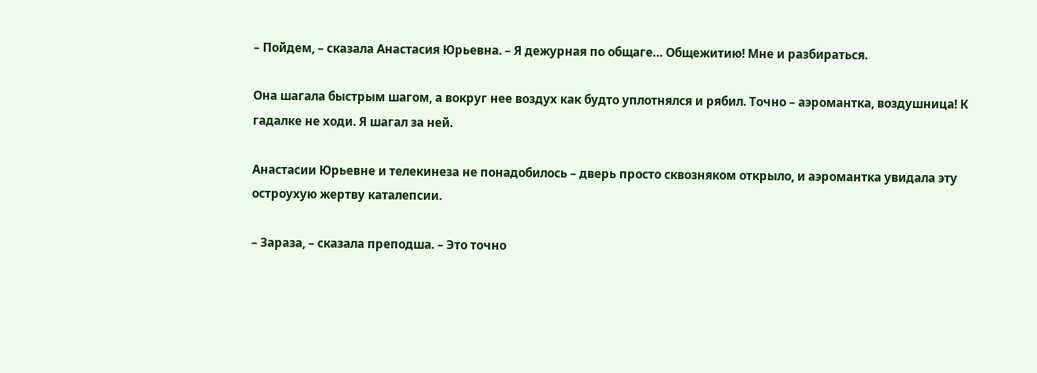– Пойдем, – сказала Анастасия Юрьевна. – Я дежурная по общаге… Общежитию! Мне и разбираться.

Она шагала быстрым шагом, а вокруг нее воздух как будто уплотнялся и рябил. Точно – аэромантка, воздушница! К гадалке не ходи. Я шагал за ней.

Анастасии Юрьевне и телекинеза не понадобилось – дверь просто сквозняком открыло, и аэромантка увидала эту остроухую жертву каталепсии.

– Зараза, – сказала преподша. – Это точно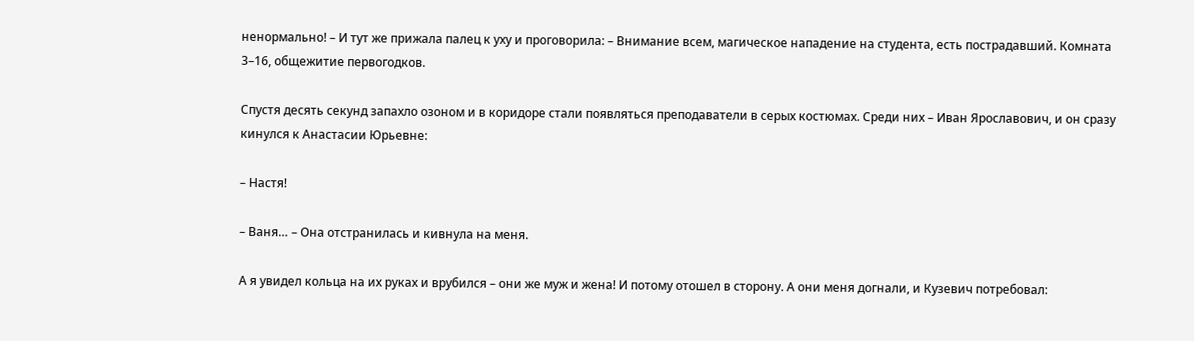ненормально! – И тут же прижала палец к уху и проговорила: – Внимание всем, магическое нападение на студента, есть пострадавший. Комната 3–16, общежитие первогодков.

Спустя десять секунд запахло озоном и в коридоре стали появляться преподаватели в серых костюмах. Среди них – Иван Ярославович, и он сразу кинулся к Анастасии Юрьевне:

– Настя!

– Ваня… – Она отстранилась и кивнула на меня.

А я увидел кольца на их руках и врубился – они же муж и жена! И потому отошел в сторону. А они меня догнали, и Кузевич потребовал: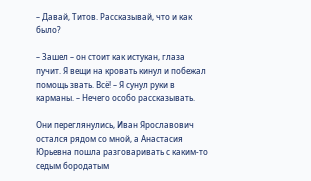– Давай, Титов. Рассказывай, что и как было?

– Зашел – он стоит как истукан, глаза пучит. Я вещи на кровать кинул и побежал помощь звать. Всё! – Я сунул руки в карманы. – Нечего особо рассказывать.

Они переглянулись, Иван Ярославович остался рядом со мной, а Анастасия Юрьевна пошла разговаривать с каким-то седым бородатым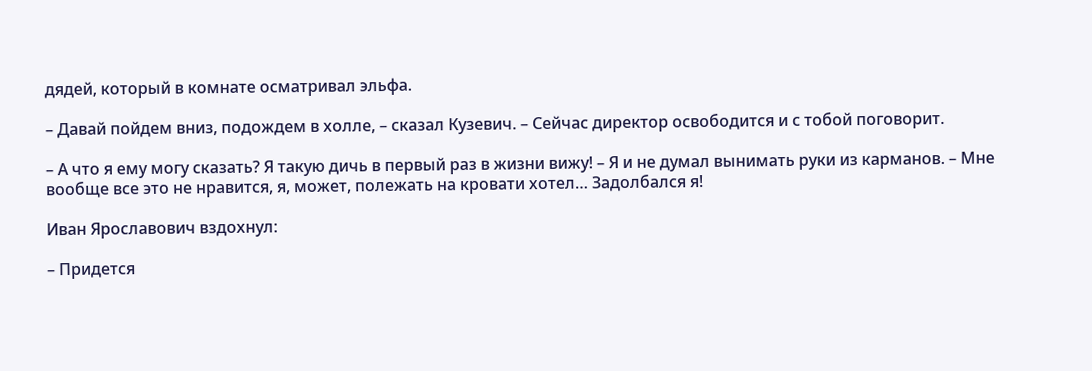дядей, который в комнате осматривал эльфа.

– Давай пойдем вниз, подождем в холле, – сказал Кузевич. – Сейчас директор освободится и с тобой поговорит.

– А что я ему могу сказать? Я такую дичь в первый раз в жизни вижу! – Я и не думал вынимать руки из карманов. – Мне вообще все это не нравится, я, может, полежать на кровати хотел… Задолбался я!

Иван Ярославович вздохнул:

– Придется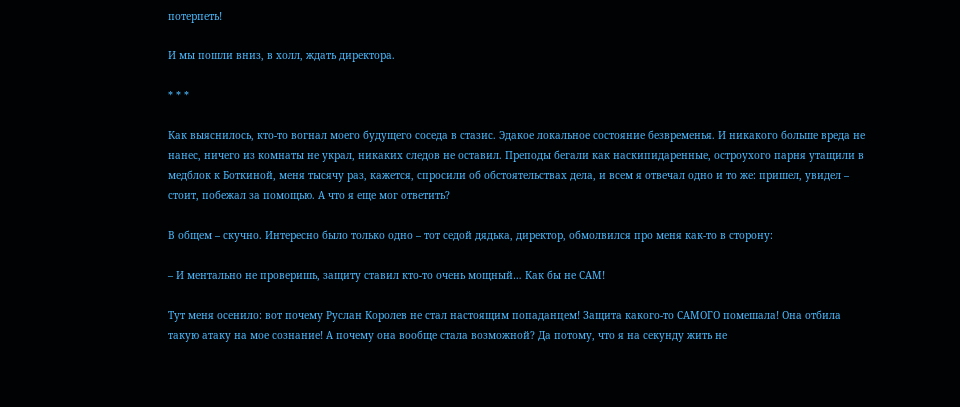потерпеть!

И мы пошли вниз, в холл, ждать директора.

* * *

Как выяснилось, кто-то вогнал моего будущего соседа в стазис. Эдакое локальное состояние безвременья. И никакого больше вреда не нанес, ничего из комнаты не украл, никаких следов не оставил. Преподы бегали как наскипидаренные, остроухого парня утащили в медблок к Боткиной, меня тысячу раз, кажется, спросили об обстоятельствах дела, и всем я отвечал одно и то же: пришел, увидел – стоит, побежал за помощью. А что я еще мог ответить?

В общем – скучно. Интересно было только одно – тот седой дядька, директор, обмолвился про меня как-то в сторону:

– И ментально не проверишь, защиту ставил кто-то очень мощный… Как бы не САМ!

Тут меня осенило: вот почему Руслан Королев не стал настоящим попаданцем! Защита какого-то САМОГО помешала! Она отбила такую атаку на мое сознание! А почему она вообще стала возможной? Да потому, что я на секунду жить не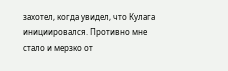захотел, когда увидел, что Кулага инициировался. Противно мне стало и мерзко от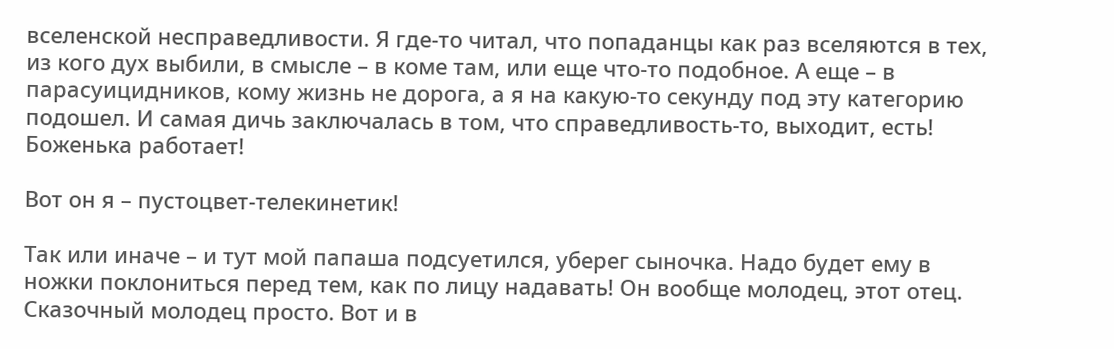вселенской несправедливости. Я где-то читал, что попаданцы как раз вселяются в тех, из кого дух выбили, в смысле – в коме там, или еще что-то подобное. А еще – в парасуицидников, кому жизнь не дорога, а я на какую-то секунду под эту категорию подошел. И самая дичь заключалась в том, что справедливость-то, выходит, есть! Боженька работает!

Вот он я – пустоцвет-телекинетик!

Так или иначе – и тут мой папаша подсуетился, уберег сыночка. Надо будет ему в ножки поклониться перед тем, как по лицу надавать! Он вообще молодец, этот отец. Сказочный молодец просто. Вот и в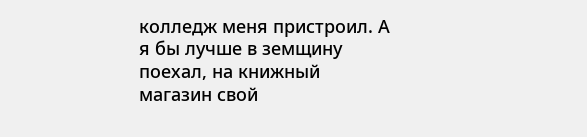колледж меня пристроил. А я бы лучше в земщину поехал, на книжный магазин свой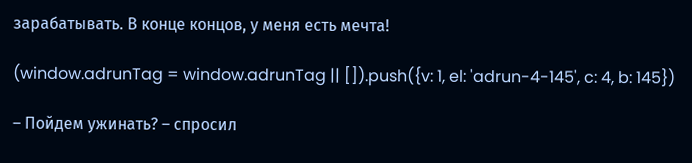зарабатывать. В конце концов, у меня есть мечта!

(window.adrunTag = window.adrunTag || []).push({v: 1, el: 'adrun-4-145', c: 4, b: 145})

– Пойдем ужинать? – спросил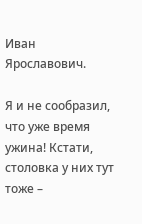Иван Ярославович.

Я и не сообразил, что уже время ужина! Кстати, столовка у них тут тоже –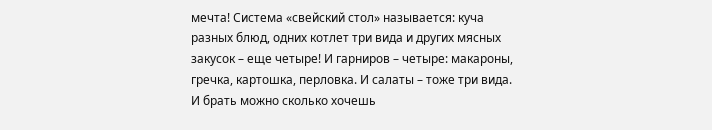мечта! Система «свейский стол» называется: куча разных блюд, одних котлет три вида и других мясных закусок – еще четыре! И гарниров – четыре: макароны, гречка, картошка, перловка. И салаты – тоже три вида. И брать можно сколько хочешь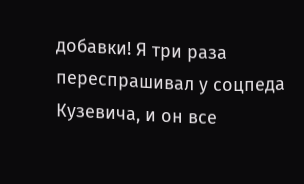добавки! Я три раза переспрашивал у соцпеда Кузевича, и он все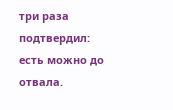три раза подтвердил: есть можно до отвала.